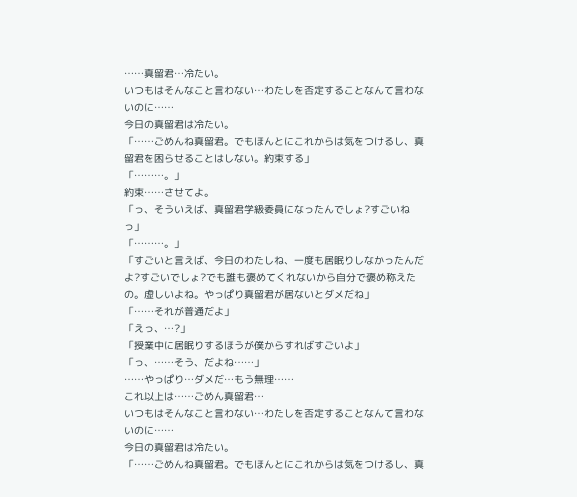……真留君…冷たい。
いつもはそんなこと言わない…わたしを否定することなんて言わないのに……
今日の真留君は冷たい。
「……ごめんね真留君。でもほんとにこれからは気をつけるし、真留君を困らせることはしない。約束する」
「………。」
約束……させてよ。
「っ、そういえば、真留君学級委員になったんでしょ?すごいねっ」
「………。」
「すごいと言えば、今日のわたしね、一度も居眠りしなかったんだよ?すごいでしょ?でも誰も褒めてくれないから自分で褒め称えたの。虚しいよね。やっぱり真留君が居ないとダメだね」
「……それが普通だよ」
「えっ、…?」
「授業中に居眠りするほうが僕からすればすごいよ」
「っ、……そう、だよね……」
……やっぱり…ダメだ…もう無理……
これ以上は……ごめん真留君…
いつもはそんなこと言わない…わたしを否定することなんて言わないのに……
今日の真留君は冷たい。
「……ごめんね真留君。でもほんとにこれからは気をつけるし、真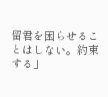留君を困らせることはしない。約束する」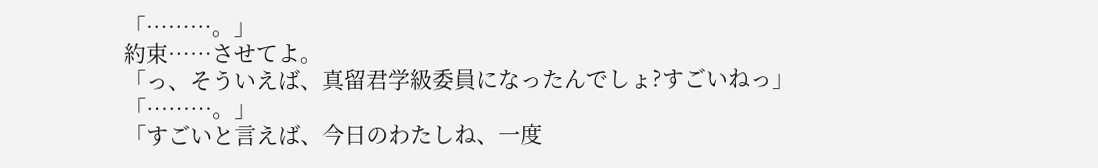「………。」
約束……させてよ。
「っ、そういえば、真留君学級委員になったんでしょ?すごいねっ」
「………。」
「すごいと言えば、今日のわたしね、一度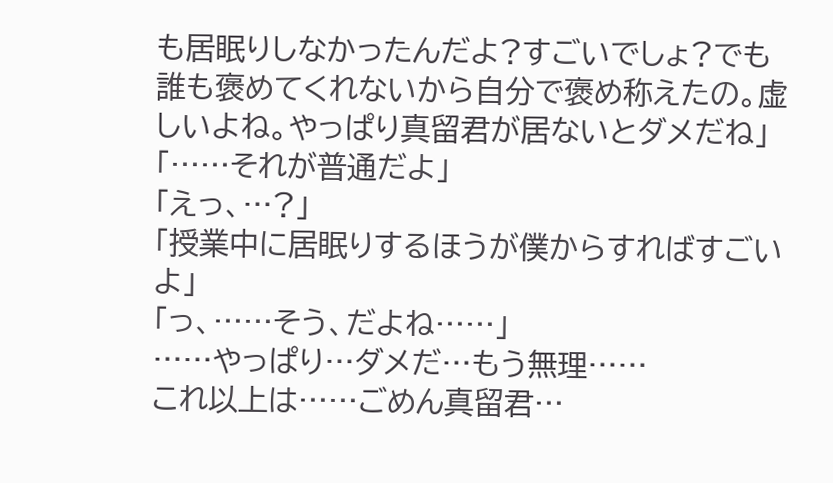も居眠りしなかったんだよ?すごいでしょ?でも誰も褒めてくれないから自分で褒め称えたの。虚しいよね。やっぱり真留君が居ないとダメだね」
「……それが普通だよ」
「えっ、…?」
「授業中に居眠りするほうが僕からすればすごいよ」
「っ、……そう、だよね……」
……やっぱり…ダメだ…もう無理……
これ以上は……ごめん真留君…